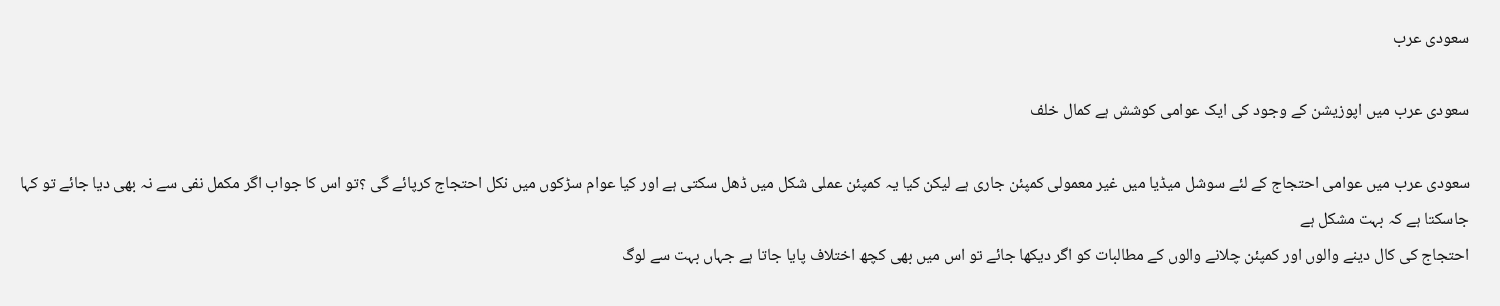سعودی عرب

سعودی عرب میں اپوزیشن کے وجود کی ایک عوامی کوشش ہے کمال خلف

سعودی عرب میں عوامی احتجاج کے لئے سوشل میڈیا میں غیر معمولی کمپئن جاری ہے لیکن کیا یہ کمپئن عملی شکل میں ڈھل سکتی ہے اور کیا عوام سڑکوں میں نکل احتجاج کرپائے گی ؟تو اس کا جواب اگر مکمل نفی سے نہ بھی دیا جائے تو کہا جاسکتا ہے کہ بہت مشکل ہے
احتجاج کی کال دینے والوں اور کمپئن چلانے والوں کے مطالبات کو اگر دیکھا جائے تو اس میں بھی کچھ اختلاف پایا جاتا ہے جہاں بہت سے لوگ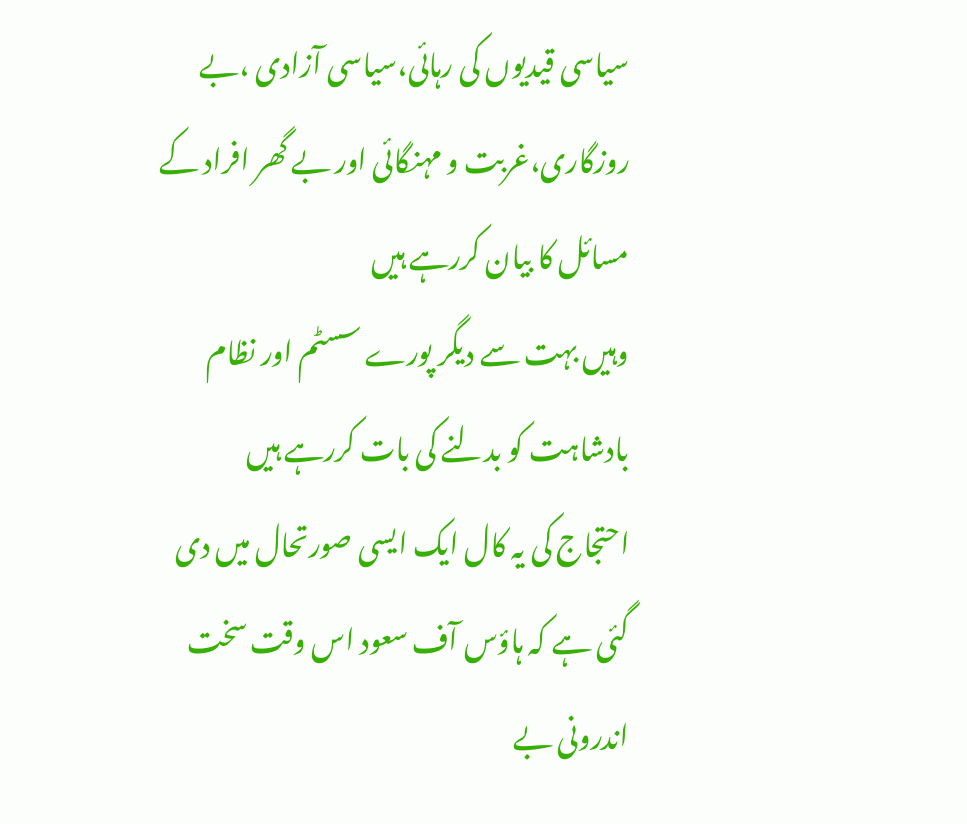سیاسی قیدیوں کی رہائی،سیاسی آزادی ،بے روزگاری،غربت و مہنگائی اور بے گھر افراد کے مسائل کا بیان کررہے ہیں
وہیں بہت سے دیگر پورے سسٹم اور نظام بادشاہت کو بدلنے کی بات کررہے ہیں
احتجاج کی یہ کال ایک ایسی صورتحال میں دی گئی ہے کہ ہاؤس آف سعود اس وقت سخت اندرونی بے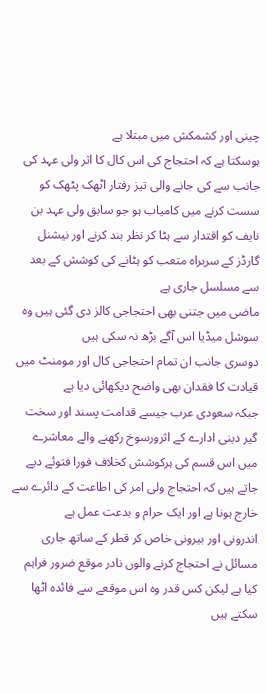چینی اور کشمکش میں مبتلا ہے
ہوسکتا ہے کہ احتجاج کی اس کال کا اثر ولی عہد کی جانب سے کی جانے والی تیز رفتار اٹھک پٹھک کو سست کرنے میں کامیاب ہو جو سابق ولی عہد بن نایف کو اقتدار سے ہٹا کر نظر بند کرنے اور نیشنل گارڈز کے سربراہ متعب کو ہٹانے کی کوشش کے بعد سے مسلسل جاری ہے
ماضی میں جتنی بھی احتجاجی کالز دی گئی ہیں وہ سوشل میڈیا اس آگے بڑھ نہ سکی ہیں
دوسری جانب ان تمام احتجاجی کال اور مومنٹ میں قیادت کا فقدان بھی واضح دیکھائی دیا ہے
جبکہ سعودی عرب جیسے قدامت پسند اور سخت گیر دینی ادارے کے اثرورسوخ رکھنے والے معاشرے میں اس قسم کی ہرکوشش کخلاف فورا فتوئے دیے جاتے ہیں کہ احتجاج ولی امر کی اطاعت کے دائرے سے خارج ہونا ہے اور ایک حرام و بدعت عمل ہے
اندرونی اور بیرونی خاص کر قطر کے ساتھ جاری مسائل نے احتجاج کرنے والوں نادر موقع ضرور فراہم کیا ہے لیکن کس قدر وہ اس موقعے سے فائدہ اٹھا سکتے ہیں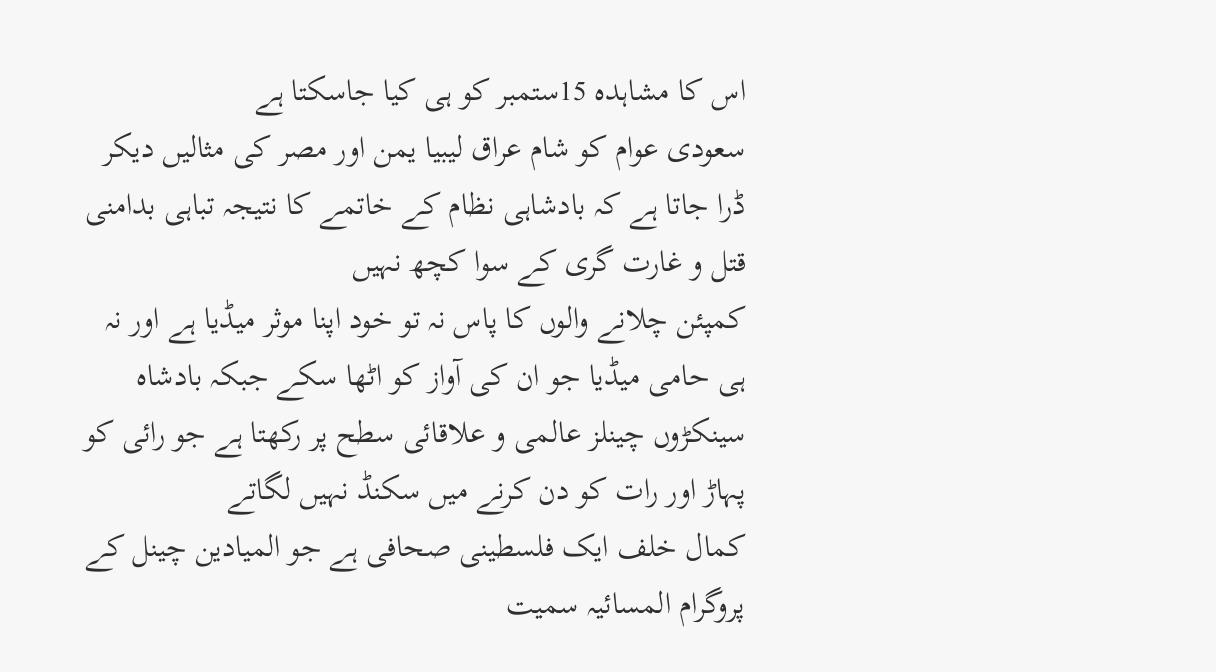اس کا مشاہدہ 15ستمبر کو ہی کیا جاسکتا ہے
سعودی عوام کو شام عراق لیبیا یمن اور مصر کی مثالیں دیکر ڈرا جاتا ہے کہ بادشاہی نظام کے خاتمے کا نتیجہ تباہی بدامنی قتل و غارت گری کے سوا کچھ نہیں
کمپئن چلانے والوں کا پاس نہ تو خود اپنا موثر میڈیا ہے اور نہ ہی حامی میڈیا جو ان کی آواز کو اٹھا سکے جبکہ بادشاہ سینکڑوں چینلز عالمی و علاقائی سطح پر رکھتا ہے جو رائی کو پہاڑ اور رات کو دن کرنے میں سکنڈ نہیں لگاتے
کمال خلف ایک فلسطینی صحافی ہے جو المیادین چینل کے پروگرام المسائیہ سمیت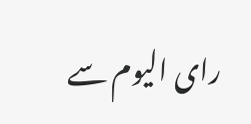رای الیوم سے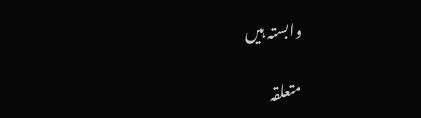وابستہ ہیں

متعلقہ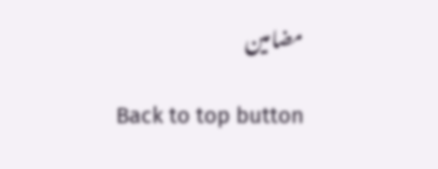مضامین

Back to top button